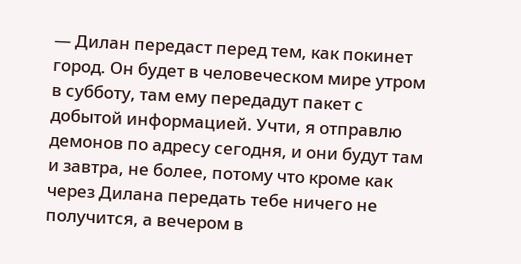— Дилан передаст перед тем, как покинет город. Он будет в человеческом мире утром в субботу, там ему передадут пакет с добытой информацией. Учти, я отправлю демонов по адресу сегодня, и они будут там и завтра, не более, потому что кроме как через Дилана передать тебе ничего не получится, а вечером в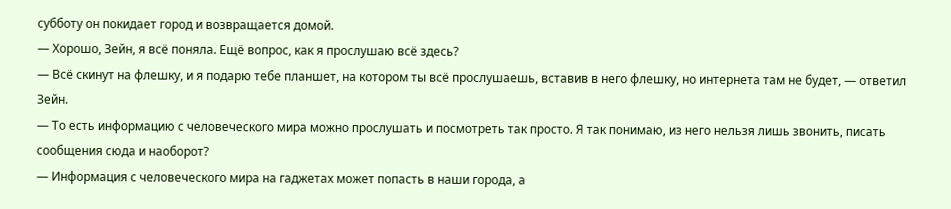субботу он покидает город и возвращается домой.
— Хорошо, Зейн, я всё поняла. Ещё вопрос, как я прослушаю всё здесь?
— Всё скинут на флешку, и я подарю тебе планшет, на котором ты всё прослушаешь, вставив в него флешку, но интернета там не будет, — ответил Зейн.
— То есть информацию с человеческого мира можно прослушать и посмотреть так просто. Я так понимаю, из него нельзя лишь звонить, писать сообщения сюда и наоборот?
— Информация с человеческого мира на гаджетах может попасть в наши города, а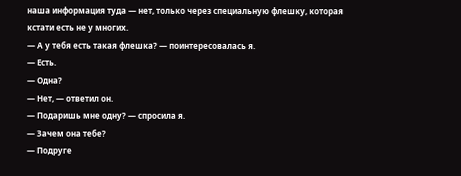наша информация туда — нет, только через специальную флешку, которая кстати есть не у многих.
— А у тебя есть такая флешка? — поинтересовалась я.
— Есть.
— Одна?
— Нет, — ответил он.
— Подаришь мне одну? — спросила я.
— Зачем она тебе?
— Подруге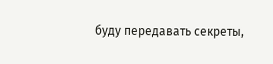буду передавать секреты,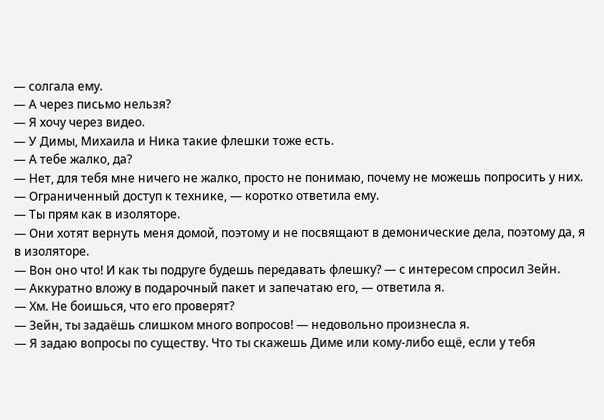— солгала ему.
— А через письмо нельзя?
— Я хочу через видео.
— У Димы, Михаила и Ника такие флешки тоже есть.
— А тебе жалко, да?
— Нет, для тебя мне ничего не жалко, просто не понимаю, почему не можешь попросить у них.
— Ограниченный доступ к технике, — коротко ответила ему.
— Ты прям как в изоляторе.
— Они хотят вернуть меня домой, поэтому и не посвящают в демонические дела, поэтому да, я в изоляторе.
— Вон оно что! И как ты подруге будешь передавать флешку? — с интересом спросил Зейн.
— Аккуратно вложу в подарочный пакет и запечатаю его, — ответила я.
— Хм. Не боишься, что его проверят?
— Зейн, ты задаёшь слишком много вопросов! — недовольно произнесла я.
— Я задаю вопросы по существу. Что ты скажешь Диме или кому-либо ещё, если у тебя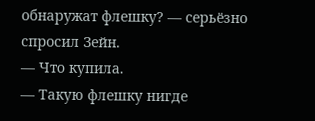обнаружат флешку? — серьёзно спросил Зейн.
— Что купила.
— Такую флешку нигде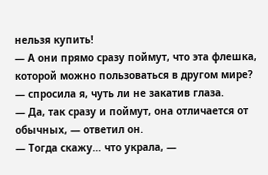нельзя купить!
— А они прямо сразу поймут, что эта флешка, которой можно пользоваться в другом мире? — спросила я, чуть ли не закатив глаза.
— Да, так сразу и поймут, она отличается от обычных, — ответил он.
— Тогда скажу… что украла, —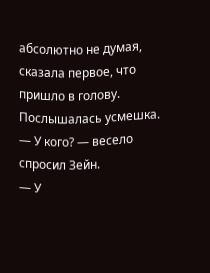абсолютно не думая, сказала первое, что пришло в голову.
Послышалась усмешка.
— У кого? — весело спросил Зейн.
— У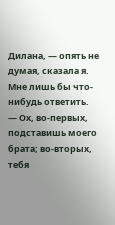Дилана, — опять не думая, сказала я. Мне лишь бы что-нибудь ответить.
— Ох, во-первых, подставишь моего брата; во-вторых, тебя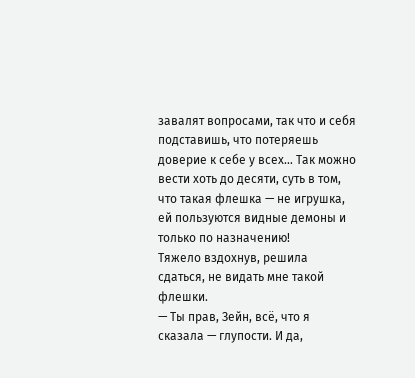завалят вопросами, так что и себя подставишь, что потеряешь доверие к себе у всех… Так можно вести хоть до десяти, суть в том, что такая флешка — не игрушка, ей пользуются видные демоны и только по назначению!
Тяжело вздохнув, решила сдаться, не видать мне такой флешки.
— Ты прав, Зейн, всё, что я сказала — глупости. И да,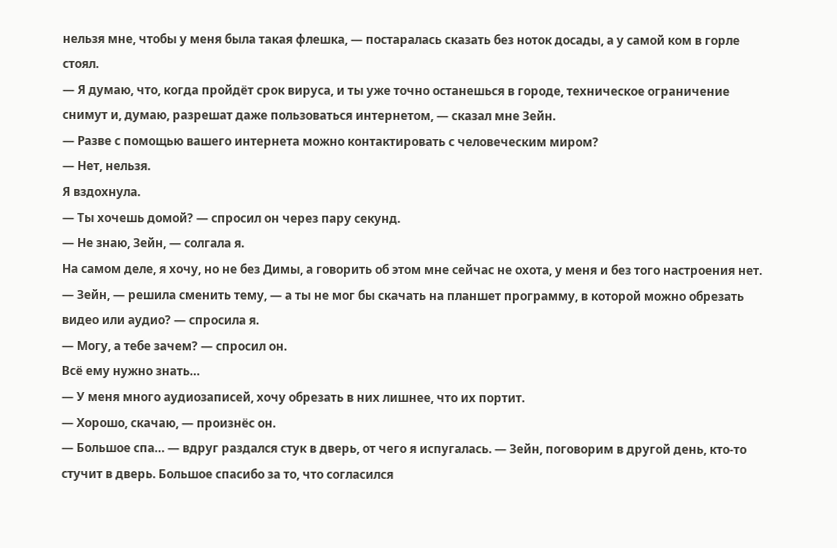нельзя мне, чтобы у меня была такая флешка, — постаралась сказать без ноток досады, а у самой ком в горле стоял.
— Я думаю, что, когда пройдёт срок вируса, и ты уже точно останешься в городе, техническое ограничение снимут и, думаю, разрешат даже пользоваться интернетом, — сказал мне Зейн.
— Разве с помощью вашего интернета можно контактировать с человеческим миром?
— Нет, нельзя.
Я вздохнула.
— Ты хочешь домой? — спросил он через пару секунд.
— Не знаю, Зейн, — солгала я.
На самом деле, я хочу, но не без Димы, а говорить об этом мне сейчас не охота, у меня и без того настроения нет.
— Зейн, — решила сменить тему, — а ты не мог бы скачать на планшет программу, в которой можно обрезать видео или аудио? — спросила я.
— Могу, а тебе зачем? — спросил он.
Всё ему нужно знать…
— У меня много аудиозаписей, хочу обрезать в них лишнее, что их портит.
— Хорошо, скачаю, — произнёс он.
— Большое спа… — вдруг раздался стук в дверь, от чего я испугалась. — Зейн, поговорим в другой день, кто-то стучит в дверь. Большое спасибо за то, что согласился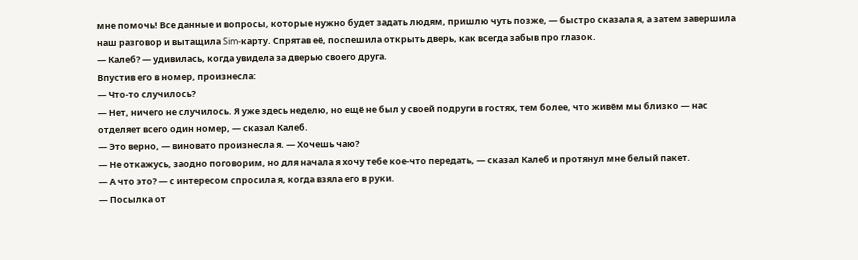мне помочь! Все данные и вопросы, которые нужно будет задать людям, пришлю чуть позже, — быстро сказала я, а затем завершила наш разговор и вытащила Sim-карту. Спрятав её, поспешила открыть дверь, как всегда забыв про глазок.
— Калеб? — удивилась, когда увидела за дверью своего друга.
Впустив его в номер, произнесла:
— Что-то случилось?
— Нет, ничего не случилось. Я уже здесь неделю, но ещё не был у своей подруги в гостях, тем более, что живём мы близко — нас отделяет всего один номер, — сказал Калеб.
— Это верно, — виновато произнесла я. — Хочешь чаю?
— Не откажусь, заодно поговорим, но для начала я хочу тебе кое-что передать, — сказал Калеб и протянул мне белый пакет.
— А что это? — с интересом спросила я, когда взяла его в руки.
— Посылка от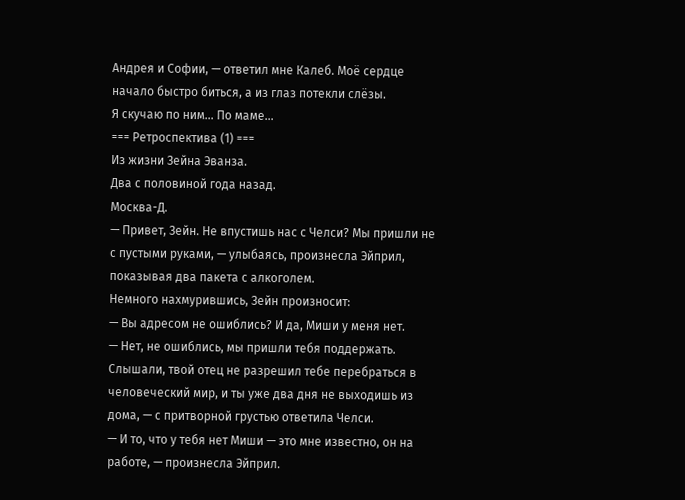Андрея и Софии, — ответил мне Калеб. Моё сердце начало быстро биться, а из глаз потекли слёзы.
Я скучаю по ним… По маме…
=== Ретроспектива (1) ===
Из жизни Зейна Эванза.
Два с половиной года назад.
Москва-Д.
— Привет, Зейн. Не впустишь нас с Челси? Мы пришли не с пустыми руками, — улыбаясь, произнесла Эйприл, показывая два пакета с алкоголем.
Немного нахмурившись, Зейн произносит:
— Вы адресом не ошиблись? И да, Миши у меня нет.
— Нет, не ошиблись, мы пришли тебя поддержать. Слышали, твой отец не разрешил тебе перебраться в человеческий мир, и ты уже два дня не выходишь из дома, — с притворной грустью ответила Челси.
— И то, что у тебя нет Миши — это мне известно, он на работе, — произнесла Эйприл.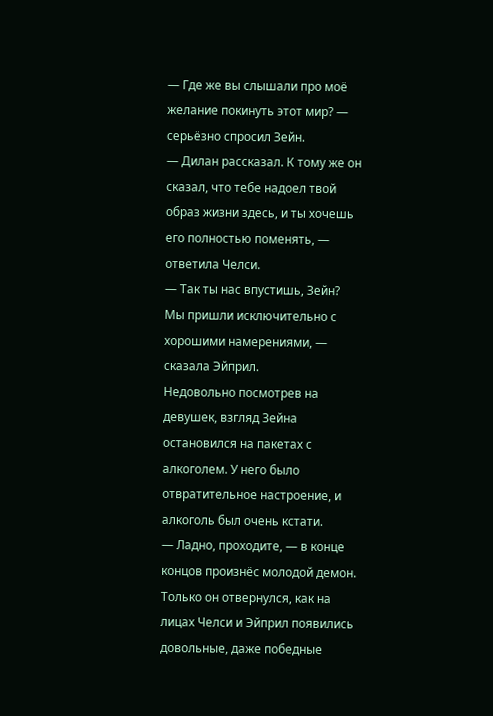— Где же вы слышали про моё желание покинуть этот мир? — серьёзно спросил Зейн.
— Дилан рассказал. К тому же он сказал, что тебе надоел твой образ жизни здесь, и ты хочешь его полностью поменять, — ответила Челси.
— Так ты нас впустишь, Зейн? Мы пришли исключительно с хорошими намерениями, — сказала Эйприл.
Недовольно посмотрев на девушек, взгляд Зейна остановился на пакетах с алкоголем. У него было отвратительное настроение, и алкоголь был очень кстати.
— Ладно, проходите, — в конце концов произнёс молодой демон.
Только он отвернулся, как на лицах Челси и Эйприл появились довольные, даже победные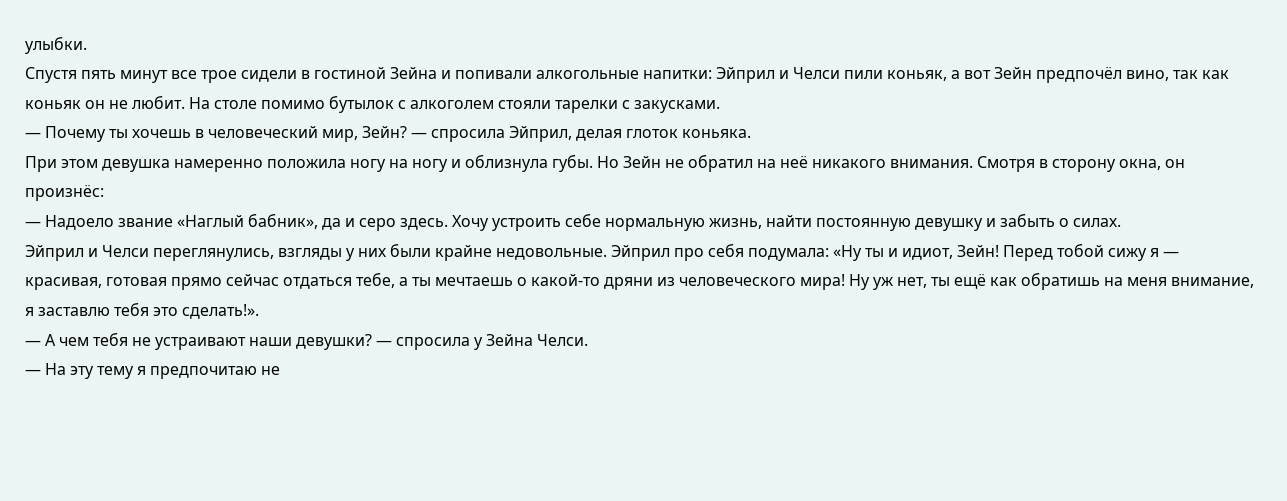улыбки.
Спустя пять минут все трое сидели в гостиной Зейна и попивали алкогольные напитки: Эйприл и Челси пили коньяк, а вот Зейн предпочёл вино, так как коньяк он не любит. На столе помимо бутылок с алкоголем стояли тарелки с закусками.
— Почему ты хочешь в человеческий мир, Зейн? — спросила Эйприл, делая глоток коньяка.
При этом девушка намеренно положила ногу на ногу и облизнула губы. Но Зейн не обратил на неё никакого внимания. Смотря в сторону окна, он произнёс:
— Надоело звание «Наглый бабник», да и серо здесь. Хочу устроить себе нормальную жизнь, найти постоянную девушку и забыть о силах.
Эйприл и Челси переглянулись, взгляды у них были крайне недовольные. Эйприл про себя подумала: «Ну ты и идиот, Зейн! Перед тобой сижу я — красивая, готовая прямо сейчас отдаться тебе, а ты мечтаешь о какой-то дряни из человеческого мира! Ну уж нет, ты ещё как обратишь на меня внимание, я заставлю тебя это сделать!».
— А чем тебя не устраивают наши девушки? — спросила у Зейна Челси.
— На эту тему я предпочитаю не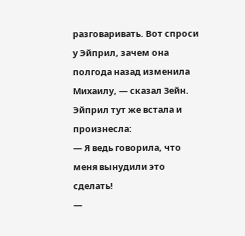разговаривать. Вот спроси у Эйприл, зачем она полгода назад изменила Михаилу, — сказал Зейн.
Эйприл тут же встала и произнесла:
— Я ведь говорила, что меня вынудили это сделать!
—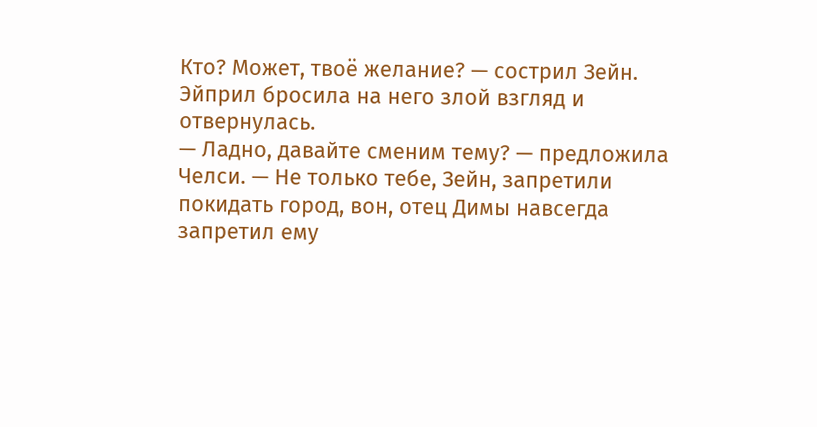Кто? Может, твоё желание? — сострил Зейн.
Эйприл бросила на него злой взгляд и отвернулась.
— Ладно, давайте сменим тему? — предложила Челси. — Не только тебе, Зейн, запретили покидать город, вон, отец Димы навсегда запретил ему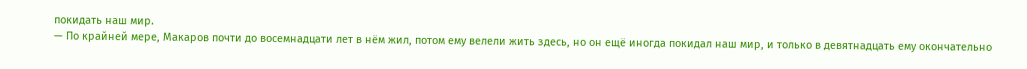покидать наш мир.
— По крайней мере, Макаров почти до восемнадцати лет в нём жил, потом ему велели жить здесь, но он ещё иногда покидал наш мир, и только в девятнадцать ему окончательно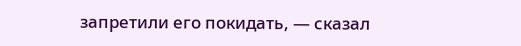запретили его покидать, — сказал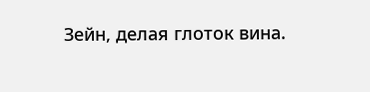Зейн, делая глоток вина.